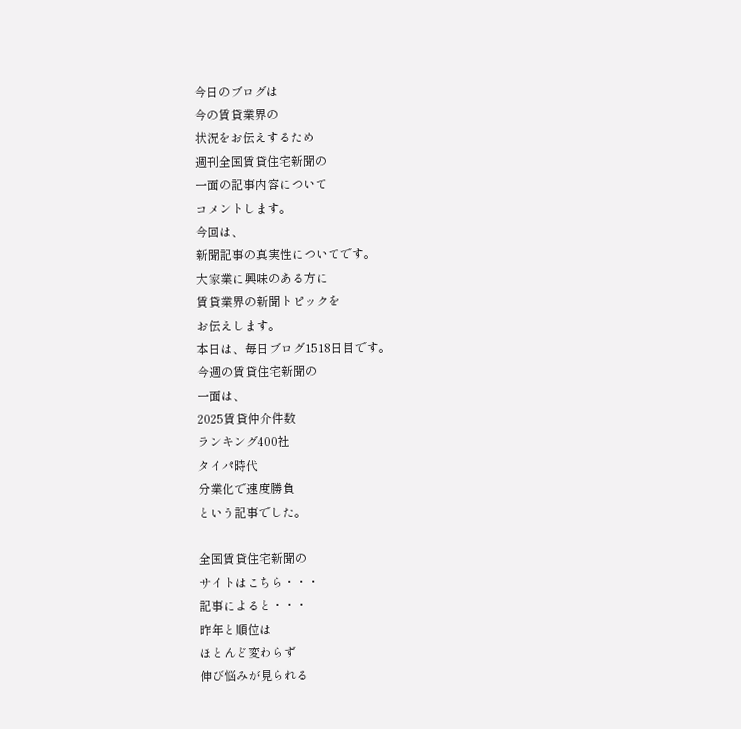今日のブログは
今の賃貸業界の
状況をお伝えするため
週刊全国賃貸住宅新聞の
一面の記事内容について
コメントします。
今回は、
新聞記事の真実性についてです。
大家業に興味のある方に
賃貸業界の新聞トピックを
お伝えします。
本日は、毎日ブログ1518日目です。
今週の賃貸住宅新聞の
一面は、
2025賃貸仲介件数
ランキング400社
タイパ時代
分業化で速度勝負
という記事でした。

全国賃貸住宅新聞の
サイトはこちら・・・
記事によると・・・
昨年と順位は
ほとんど変わらず
伸び悩みが見られる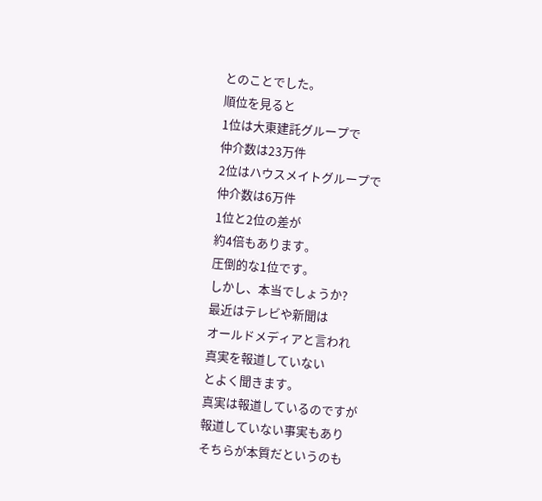とのことでした。
順位を見ると
1位は大東建託グループで
仲介数は23万件
2位はハウスメイトグループで
仲介数は6万件
1位と2位の差が
約4倍もあります。
圧倒的な1位です。
しかし、本当でしょうか?
最近はテレビや新聞は
オールドメディアと言われ
真実を報道していない
とよく聞きます。
真実は報道しているのですが
報道していない事実もあり
そちらが本質だというのも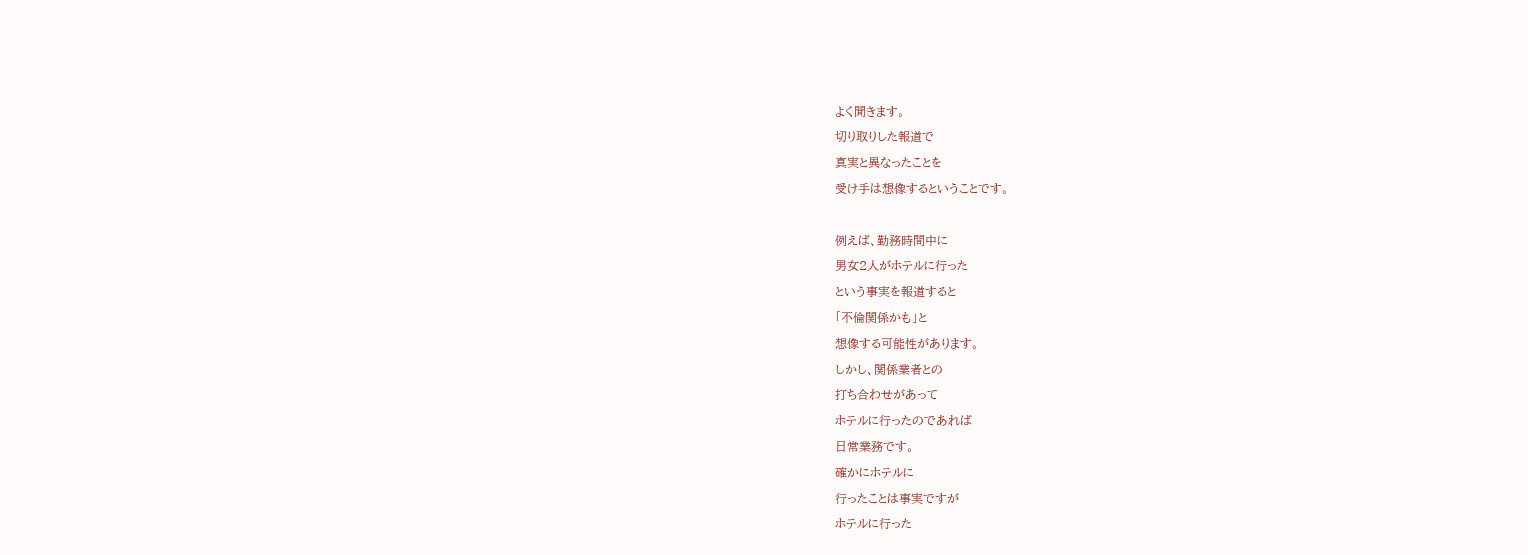よく聞きます。
切り取りした報道で
真実と異なったことを
受け手は想像するということです。

例えば、勤務時間中に
男女2人がホテルに行った
という事実を報道すると
「不倫関係かも」と
想像する可能性があります。
しかし、関係業者との
打ち合わせがあって
ホテルに行ったのであれば
日常業務です。
確かにホテルに
行ったことは事実ですが
ホテルに行った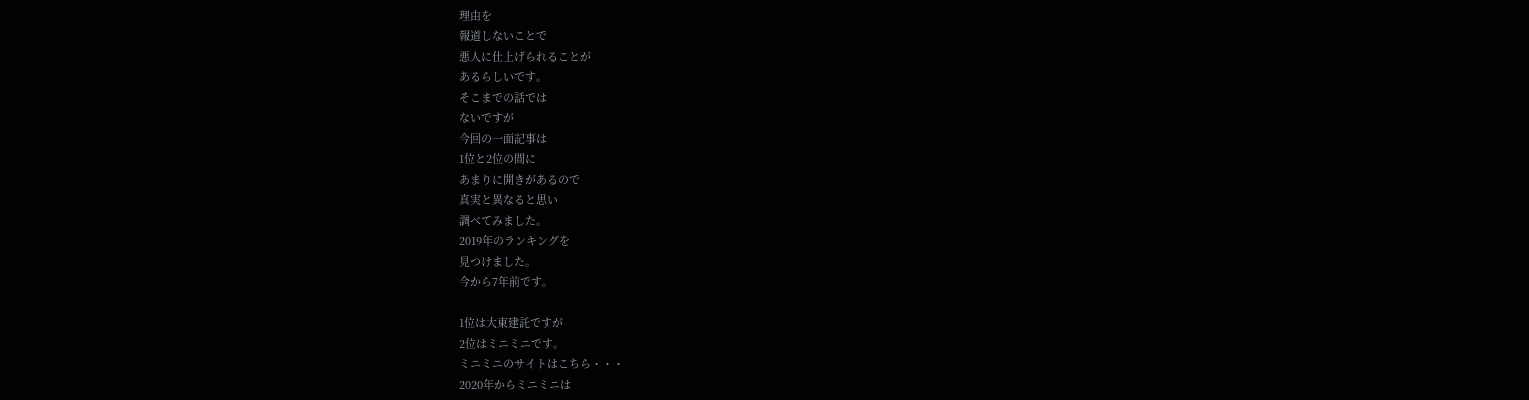理由を
報道しないことで
悪人に仕上げられることが
あるらしいです。
そこまでの話では
ないですが
今回の一面記事は
1位と2位の間に
あまりに開きがあるので
真実と異なると思い
調べてみました。
2019年のランキングを
見つけました。
今から7年前です。

1位は大東建託ですが
2位はミニミニです。
ミニミニのサイトはこちら・・・
2020年からミニミニは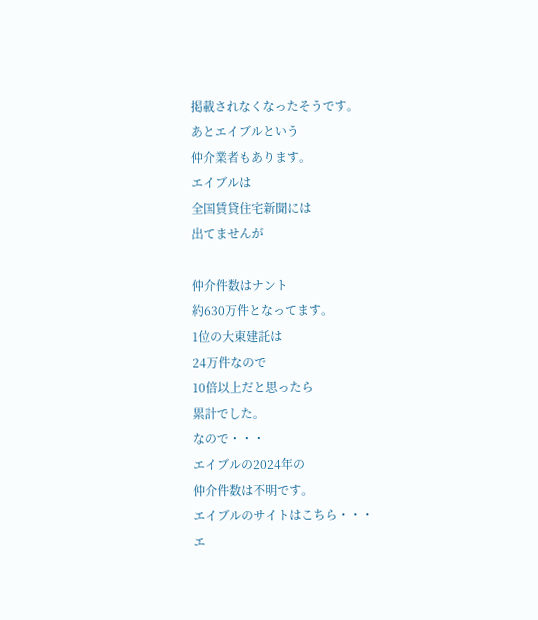掲載されなくなったそうです。
あとエイブルという
仲介業者もあります。
エイブルは
全国賃貸住宅新聞には
出てませんが

仲介件数はナント
約630万件となってます。
1位の大東建託は
24万件なので
10倍以上だと思ったら
累計でした。
なので・・・
エイブルの2024年の
仲介件数は不明です。
エイブルのサイトはこちら・・・
エ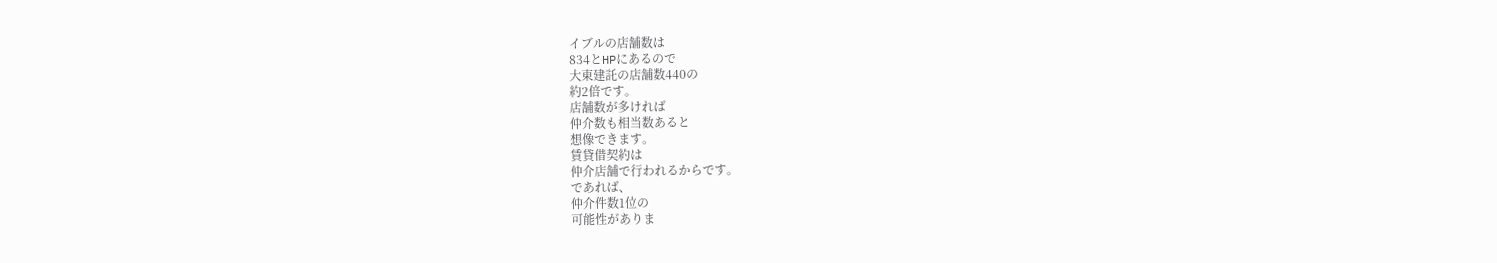イブルの店舗数は
834とHPにあるので
大東建託の店舗数440の
約2倍です。
店舗数が多ければ
仲介数も相当数あると
想像できます。
賃貸借契約は
仲介店舗で行われるからです。
であれば、
仲介件数1位の
可能性がありま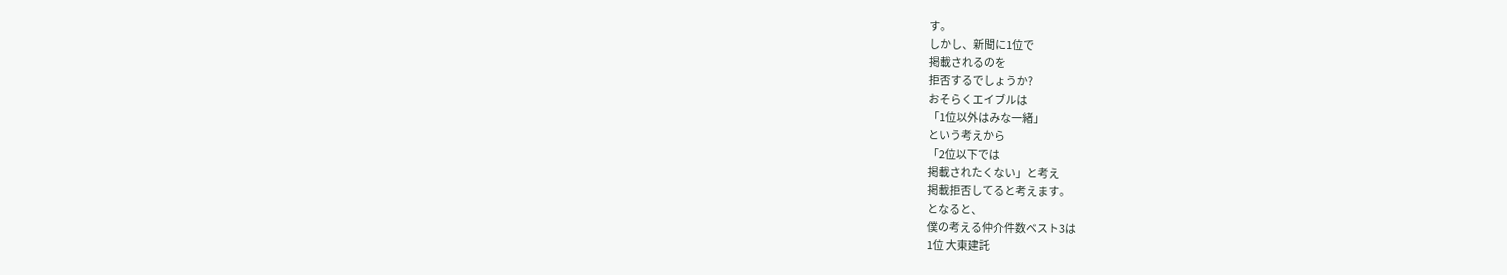す。
しかし、新聞に1位で
掲載されるのを
拒否するでしょうか?
おそらくエイブルは
「1位以外はみな一緒」
という考えから
「2位以下では
掲載されたくない」と考え
掲載拒否してると考えます。
となると、
僕の考える仲介件数ベスト3は
1位 大東建託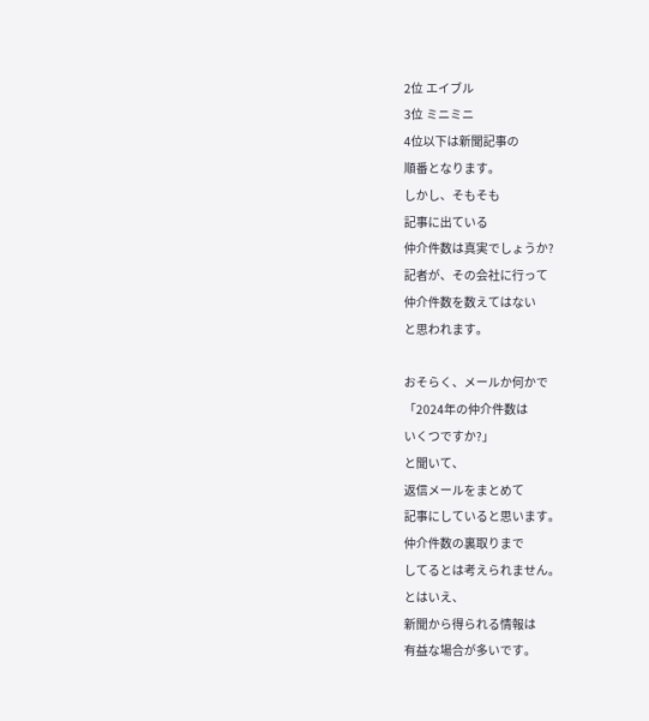2位 エイブル
3位 ミニミニ
4位以下は新聞記事の
順番となります。
しかし、そもそも
記事に出ている
仲介件数は真実でしょうか?
記者が、その会社に行って
仲介件数を数えてはない
と思われます。

おそらく、メールか何かで
「2024年の仲介件数は
いくつですか?」
と聞いて、
返信メールをまとめて
記事にしていると思います。
仲介件数の裏取りまで
してるとは考えられません。
とはいえ、
新聞から得られる情報は
有益な場合が多いです。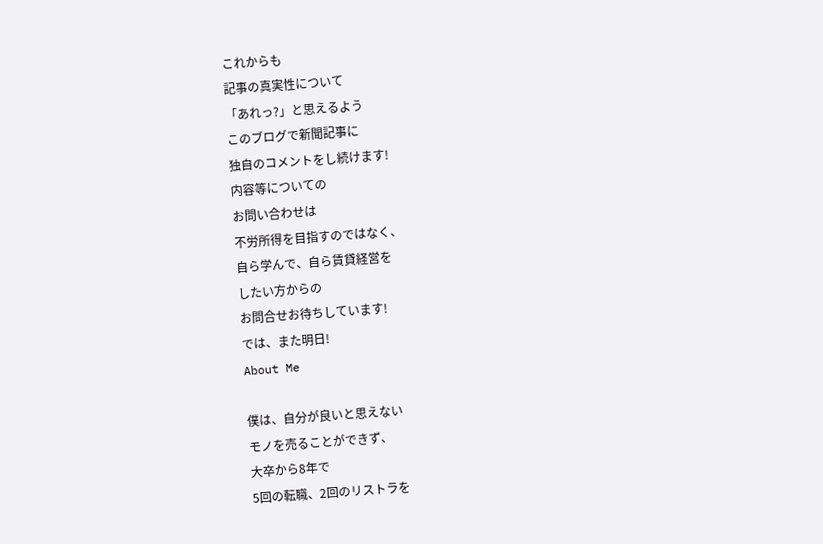これからも
記事の真実性について
「あれっ?」と思えるよう
このブログで新聞記事に
独自のコメントをし続けます!
内容等についての
お問い合わせは
不労所得を目指すのではなく、
自ら学んで、自ら賃貸経営を
したい方からの
お問合せお待ちしています!
では、また明日!
About Me

僕は、自分が良いと思えない
モノを売ることができず、
大卒から8年で
5回の転職、2回のリストラを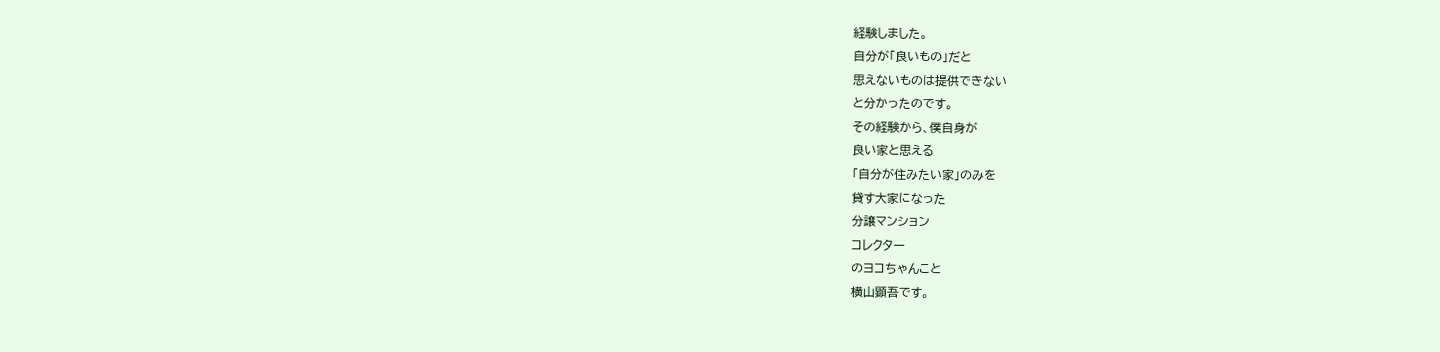経験しました。
自分が「良いもの」だと
思えないものは提供できない
と分かったのです。
その経験から、僕自身が
良い家と思える
「自分が住みたい家」のみを
貸す大家になった
分譲マンション
コレクター
のヨコちゃんこと
横山顕吾です。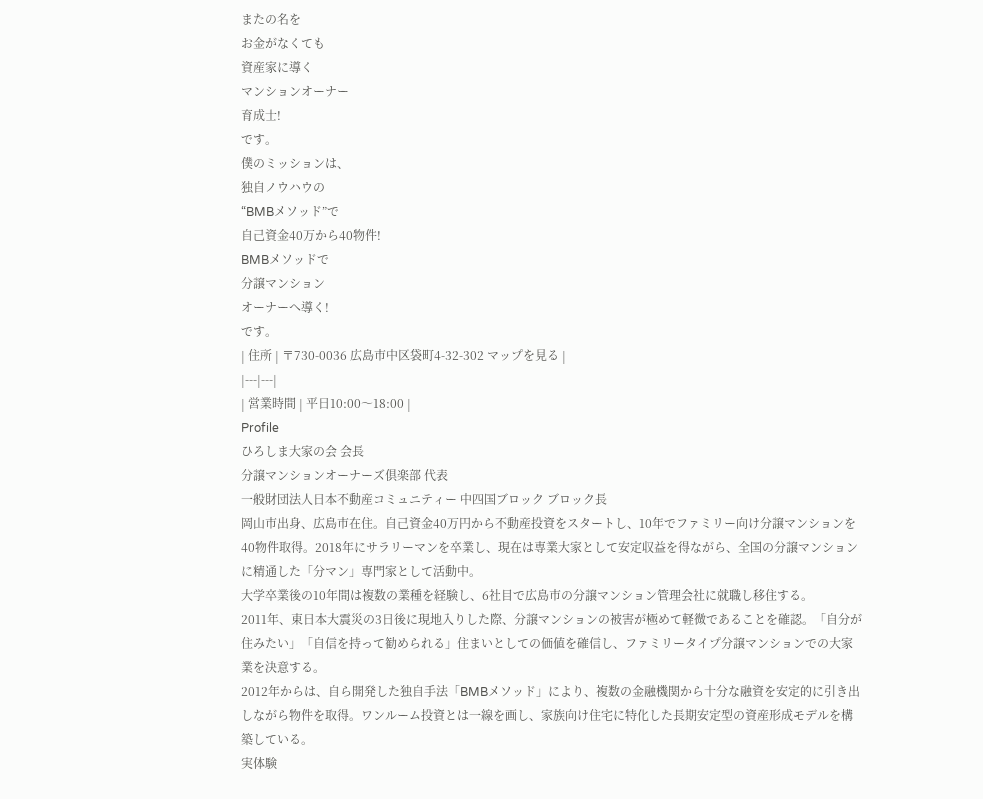またの名を
お金がなくても
資産家に導く
マンションオーナー
育成士!
です。
僕のミッションは、
独自ノウハウの
“BMBメソッド”で
自己資金40万から40物件!
BMBメソッドで
分譲マンション
オーナーへ導く!
です。
| 住所 | 〒730-0036 広島市中区袋町4-32-302 マップを見る |
|---|---|
| 営業時間 | 平日10:00〜18:00 |
Profile
ひろしま大家の会 会長
分譲マンションオーナーズ倶楽部 代表
一般財団法人日本不動産コミュニティー 中四国ブロック ブロック長
岡山市出身、広島市在住。自己資金40万円から不動産投資をスタートし、10年でファミリー向け分譲マンションを40物件取得。2018年にサラリーマンを卒業し、現在は専業大家として安定収益を得ながら、全国の分譲マンションに精通した「分マン」専門家として活動中。
大学卒業後の10年間は複数の業種を経験し、6社目で広島市の分譲マンション管理会社に就職し移住する。
2011年、東日本大震災の3日後に現地入りした際、分譲マンションの被害が極めて軽微であることを確認。「自分が住みたい」「自信を持って勧められる」住まいとしての価値を確信し、ファミリータイプ分譲マンションでの大家業を決意する。
2012年からは、自ら開発した独自手法「BMBメソッド」により、複数の金融機関から十分な融資を安定的に引き出しながら物件を取得。ワンルーム投資とは一線を画し、家族向け住宅に特化した長期安定型の資産形成モデルを構築している。
実体験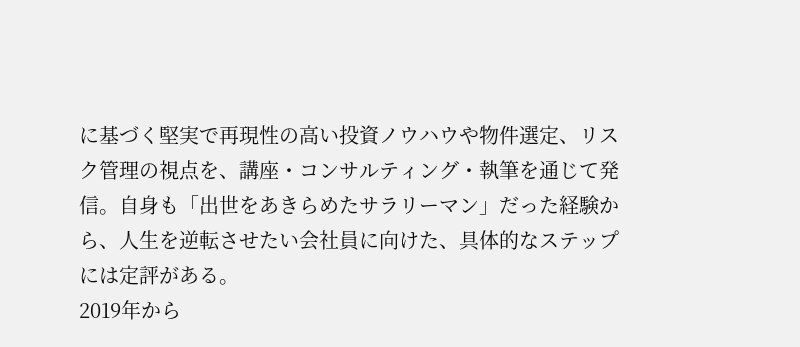に基づく堅実で再現性の高い投資ノウハウや物件選定、リスク管理の視点を、講座・コンサルティング・執筆を通じて発信。自身も「出世をあきらめたサラリーマン」だった経験から、人生を逆転させたい会社員に向けた、具体的なステップには定評がある。
2019年から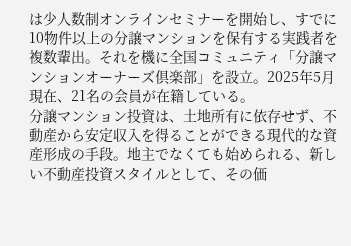は少人数制オンラインセミナーを開始し、すでに10物件以上の分譲マンションを保有する実践者を複数輩出。それを機に全国コミュニティ「分譲マンションオーナーズ倶楽部」を設立。2025年5月現在、21名の会員が在籍している。
分譲マンション投資は、土地所有に依存せず、不動産から安定収入を得ることができる現代的な資産形成の手段。地主でなくても始められる、新しい不動産投資スタイルとして、その価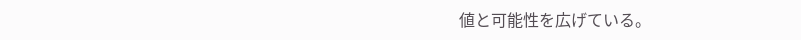値と可能性を広げている。